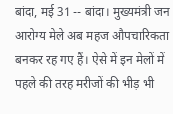बांदा, मई 31 -- बांदा। मुख्यमंत्री जन आरोग्य मेले अब महज औपचारिकता बनकर रह गए हैं। ऐसे में इन मेलों में पहले की तरह मरीजों की भीड़ भी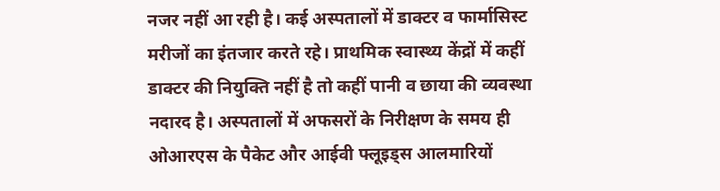नजर नहीं आ रही है। कई अस्पतालों में डाक्टर व फार्मासिस्ट मरीजों का इंतजार करते रहे। प्राथमिक स्वास्थ्य केंद्रों में कहीं डाक्टर की नियुक्ति नहीं है तो कहीं पानी व छाया की व्यवस्था नदारद है। अस्पतालों में अफसरों के निरीक्षण के समय ही ओआरएस के पैकेट और आईवी फ्लूइड्स आलमारियों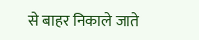से बाहर निकाले जाते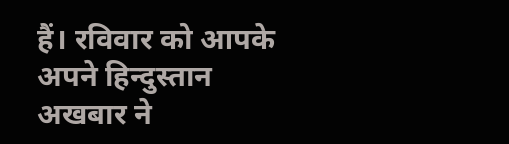हैं। रविवार को आपके अपने हिन्दुस्तान अखबार ने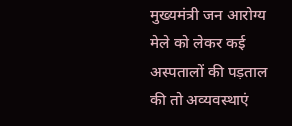मुख्यमंत्री जन आरोग्य मेले को लेकर कई अस्पतालों की पड़ताल की तो अव्यवस्थाएं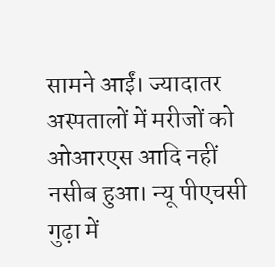सामने आईं। ज्यादातर अस्पतालों में मरीजों को ओआरएस आदि नहीं नसीब हुआ। न्यू पीएचसी गुढ़ा में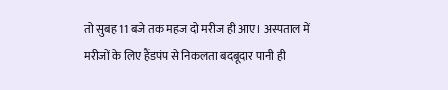तो सुबह 11 बजे तक महज दो मरीज ही आए। अस्पताल में मरीजों के लिए हैंडपंप से निकलता बदबूदार पानी ही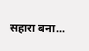सहारा बना...